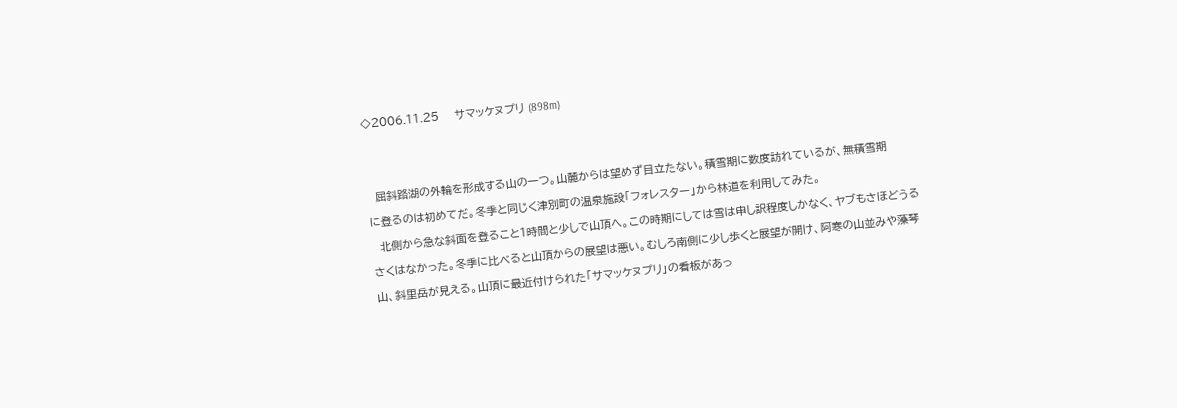◇2006.11.25    サマッケヌプリ (898m)


  屈斜路湖の外輪を形成する山の一つ。山麓からは望めず目立たない。積雪期に数度訪れているが、無積雪期
に登るのは初めてだ。冬季と同じく津別町の温泉施設「フォレスター」から林道を利用してみた。
  北側から急な斜面を登ること1時間と少しで山頂へ。この時期にしては雪は申し訳程度しかなく、ヤブもさほどうる
さくはなかった。冬季に比べると山頂からの展望は悪い。むしろ南側に少し歩くと展望が開け、阿寒の山並みや藻琴
山、斜里岳が見える。山頂に最近付けられた「サマッケヌプリ」の看板があっ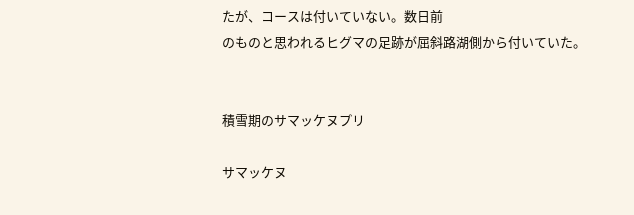たが、コースは付いていない。数日前
のものと思われるヒグマの足跡が屈斜路湖側から付いていた。


積雪期のサマッケヌプリ

サマッケヌ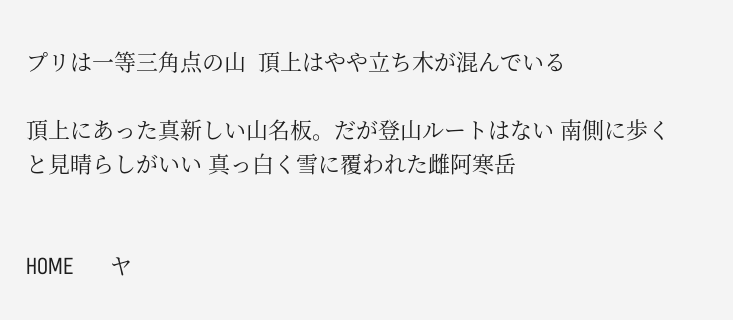プリは一等三角点の山  頂上はやや立ち木が混んでいる

頂上にあった真新しい山名板。だが登山ルートはない 南側に歩くと見晴らしがいい 真っ白く雪に覆われた雌阿寒岳


HOME      ヤ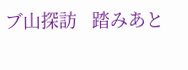ブ山探訪   踏みあと